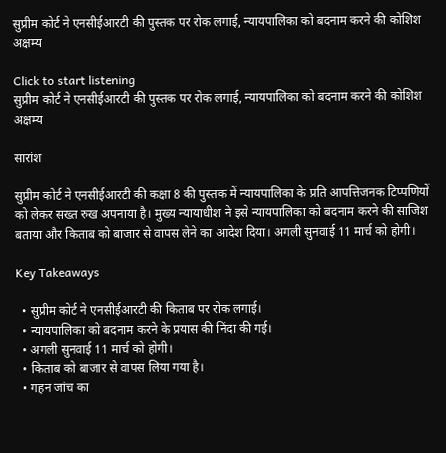सुप्रीम कोर्ट ने एनसीईआरटी की पुस्तक पर रोक लगाई, न्यायपालिका को बदनाम करने की कोशिश अक्षम्य

Click to start listening
सुप्रीम कोर्ट ने एनसीईआरटी की पुस्तक पर रोक लगाई, न्यायपालिका को बदनाम करने की कोशिश अक्षम्य

सारांश

सुप्रीम कोर्ट ने एनसीईआरटी की कक्षा 8 की पुस्तक में न्यायपालिका के प्रति आपत्तिजनक टिप्पणियों को लेकर सख्त रुख अपनाया है। मुख्य न्यायाधीश ने इसे न्यायपालिका को बदनाम करने की साजिश बताया और किताब को बाजार से वापस लेने का आदेश दिया। अगली सुनवाई 11 मार्च को होगी।

Key Takeaways

  • सुप्रीम कोर्ट ने एनसीईआरटी की किताब पर रोक लगाई।
  • न्यायपालिका को बदनाम करने के प्रयास की निंदा की गई।
  • अगली सुनवाई 11 मार्च को होगी।
  • किताब को बाजार से वापस लिया गया है।
  • गहन जांच का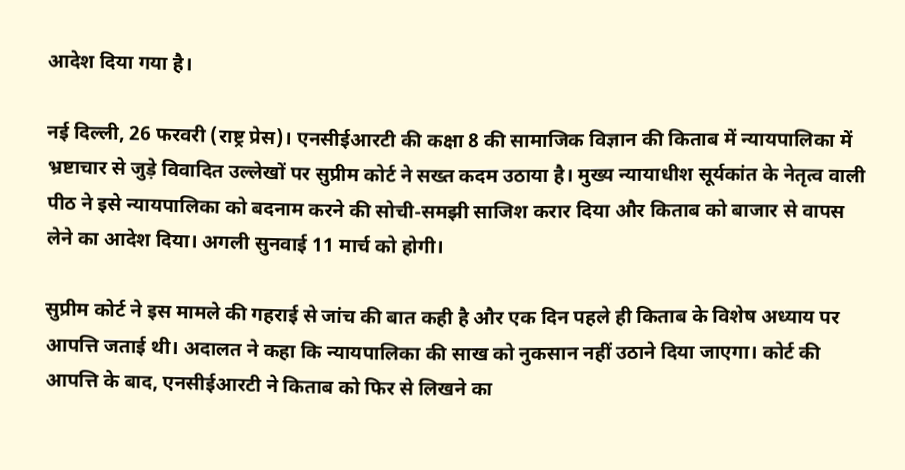आदेश दिया गया है।

नई दिल्ली, 26 फरवरी (राष्ट्र प्रेस)। एनसीईआरटी की कक्षा 8 की सामाजिक विज्ञान की किताब में न्यायपालिका में भ्रष्टाचार से जुड़े विवादित उल्लेखों पर सुप्रीम कोर्ट ने सख्त कदम उठाया है। मुख्य न्यायाधीश सूर्यकांत के नेतृत्व वाली पीठ ने इसे न्यायपालिका को बदनाम करने की सोची-समझी साजिश करार दिया और किताब को बाजार से वापस लेने का आदेश दिया। अगली सुनवाई 11 मार्च को होगी।

सुप्रीम कोर्ट ने इस मामले की गहराई से जांच की बात कही है और एक दिन पहले ही किताब के विशेष अध्याय पर आपत्ति जताई थी। अदालत ने कहा कि न्यायपालिका की साख को नुकसान नहीं उठाने दिया जाएगा। कोर्ट की आपत्ति के बाद, एनसीईआरटी ने किताब को फिर से लिखने का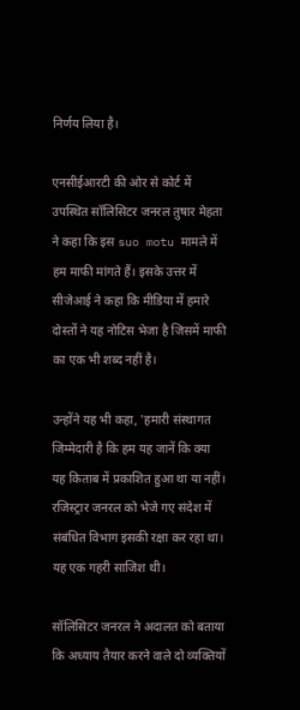निर्णय लिया है।

एनसीईआरटी की ओर से कोर्ट में उपस्थित सॉलिसिटर जनरल तुषार मेहता ने कहा कि इस suo motu मामले में हम माफी मांगते हैं। इसके उत्तर में सीजेआई ने कहा कि मीडिया में हमारे दोस्तों ने यह नोटिस भेजा है जिसमें माफी का एक भी शब्द नहीं है।

उन्होंने यह भी कहा, 'हमारी संस्थागत जिम्मेदारी है कि हम यह जानें कि क्या यह किताब में प्रकाशित हुआ था या नहीं। रजिस्ट्रार जनरल को भेजे गए संदेश में संबंधित विभाग इसकी रक्षा कर रहा था। यह एक गहरी साजिश थी।

सॉलिसिटर जनरल ने अदालत को बताया कि अध्याय तैयार करने वाले दो व्यक्तियों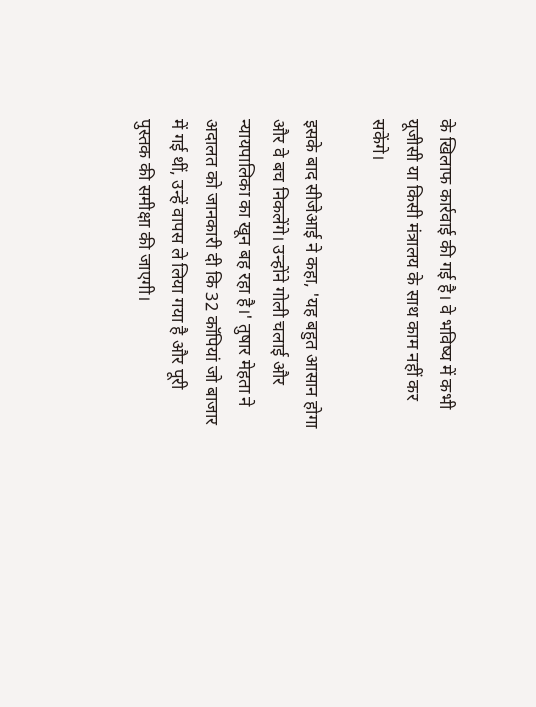के खिलाफ कार्रवाई की गई है। वे भविष्य में कभी यूजीसी या किसी मंत्रालय के साथ काम नहीं कर सकेंगे।

इसके बाद सीजेआई ने कहा, 'यह बहुत आसान होगा और वे बच निकलेंगे। उन्होंने गोली चलाई और न्यायपालिका का खून बह रहा है।' तुषार मेहता ने अदालत को जानकारी दी कि 32 कॉपियां जो बाजार में गई थीं, उन्हें वापस ले लिया गया है और पूरी पुस्तक की समीक्षा की जाएगी।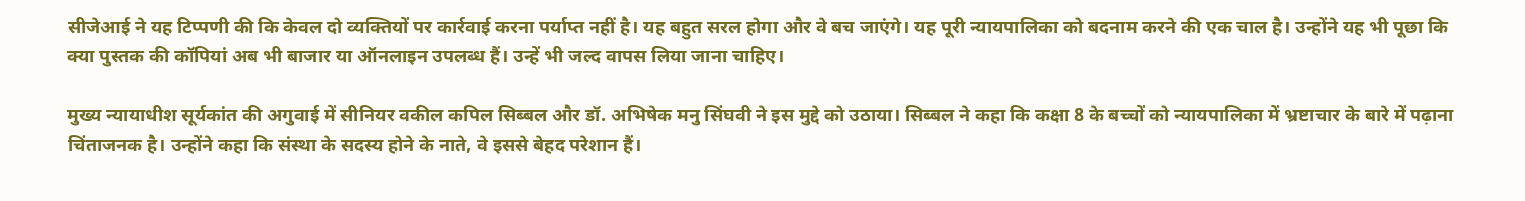सीजेआई ने यह टिप्पणी की कि केवल दो व्यक्तियों पर कार्रवाई करना पर्याप्त नहीं है। यह बहुत सरल होगा और वे बच जाएंगे। यह पूरी न्यायपालिका को बदनाम करने की एक चाल है। उन्होंने यह भी पूछा कि क्या पुस्तक की कॉपियां अब भी बाजार या ऑनलाइन उपलब्ध हैं। उन्हें भी जल्द वापस लिया जाना चाहिए।

मुख्य न्यायाधीश सूर्यकांत की अगुवाई में सीनियर वकील कपिल सिब्बल और डॉ. अभिषेक मनु सिंघवी ने इस मुद्दे को उठाया। सिब्बल ने कहा कि कक्षा 8 के बच्चों को न्यायपालिका में भ्रष्टाचार के बारे में पढ़ाना चिंताजनक है। उन्होंने कहा कि संस्था के सदस्य होने के नाते, वे इससे बेहद परेशान हैं।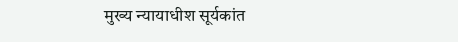मुख्य न्यायाधीश सूर्यकांत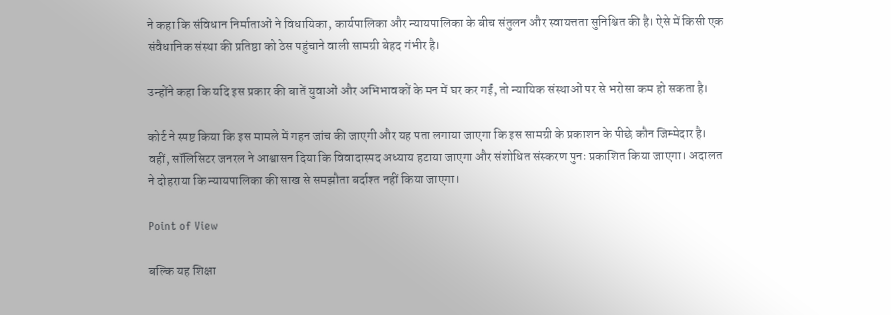ने कहा कि संविधान निर्माताओं ने विधायिका, कार्यपालिका और न्यायपालिका के बीच संतुलन और स्वायत्तता सुनिश्चित की है। ऐसे में किसी एक संवैधानिक संस्था की प्रतिष्ठा को ठेस पहुंचाने वाली सामग्री बेहद गंभीर है।

उन्होंने कहा कि यदि इस प्रकार की बातें युवाओं और अभिभावकों के मन में घर कर गईं, तो न्यायिक संस्थाओं पर से भरोसा कम हो सकता है।

कोर्ट ने स्पष्ट किया कि इस मामले में गहन जांच की जाएगी और यह पता लगाया जाएगा कि इस सामग्री के प्रकाशन के पीछे कौन जिम्मेदार है। वहीं, सॉलिसिटर जनरल ने आश्वासन दिया कि विवादास्पद अध्याय हटाया जाएगा और संशोधित संस्करण पुनः प्रकाशित किया जाएगा। अदालत ने दोहराया कि न्यायपालिका की साख से समझौता बर्दाश्त नहीं किया जाएगा।

Point of View

बल्कि यह शिक्षा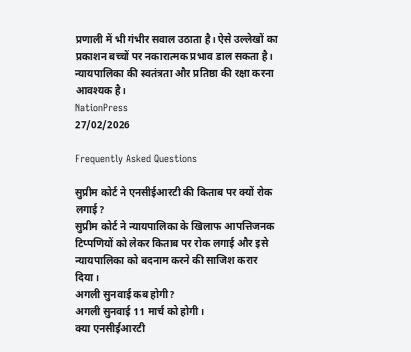प्रणाली में भी गंभीर सवाल उठाता है। ऐसे उल्लेखों का प्रकाशन बच्चों पर नकारात्मक प्रभाव डाल सकता है। न्यायपालिका की स्वतंत्रता और प्रतिष्ठा की रक्षा करना आवश्यक है।
NationPress
27/02/2026

Frequently Asked Questions

सुप्रीम कोर्ट ने एनसीईआरटी की किताब पर क्यों रोक लगाई?
सुप्रीम कोर्ट ने न्यायपालिका के खिलाफ आपत्तिजनक टिप्पणियों को लेकर किताब पर रोक लगाई और इसे न्यायपालिका को बदनाम करने की साजिश करार दिया।
अगली सुनवाई कब होगी?
अगली सुनवाई 11 मार्च को होगी।
क्या एनसीईआरटी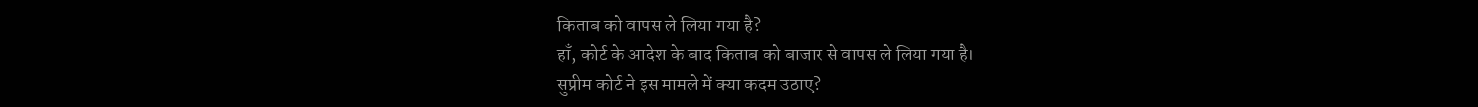किताब को वापस ले लिया गया है?
हाँ, कोर्ट के आदेश के बाद किताब को बाजार से वापस ले लिया गया है।
सुप्रीम कोर्ट ने इस मामले में क्या कदम उठाए?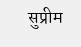सुप्रीम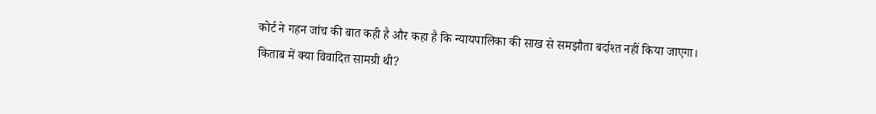कोर्ट ने गहन जांच की बात कही है और कहा है कि न्यायपालिका की साख से समझौता बर्दाश्त नहीं किया जाएगा।
किताब में क्या विवादित सामग्री थी?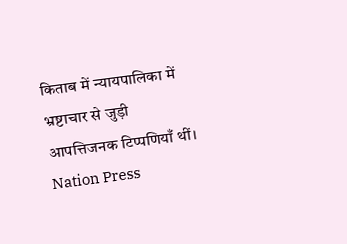किताब में न्यायपालिका में भ्रष्टाचार से जुड़ी आपत्तिजनक टिप्पणियाँ थीं।
Nation Press